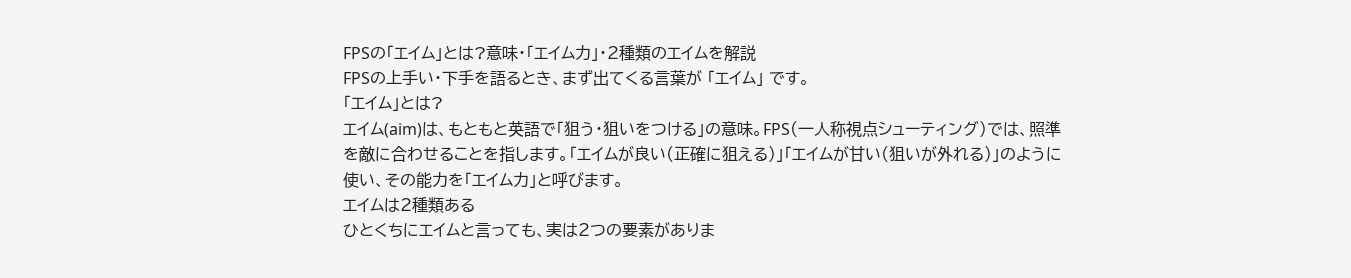FPSの「エイム」とは?意味・「エイム力」・2種類のエイムを解説
FPSの上手い・下手を語るとき、まず出てくる言葉が 「エイム」 です。
「エイム」とは?
エイム(aim)は、もともと英語で「狙う・狙いをつける」の意味。FPS(一人称視点シューティング)では、照準を敵に合わせることを指します。「エイムが良い(正確に狙える)」「エイムが甘い(狙いが外れる)」のように使い、その能力を「エイム力」と呼びます。
エイムは2種類ある
ひとくちにエイムと言っても、実は2つの要素がありま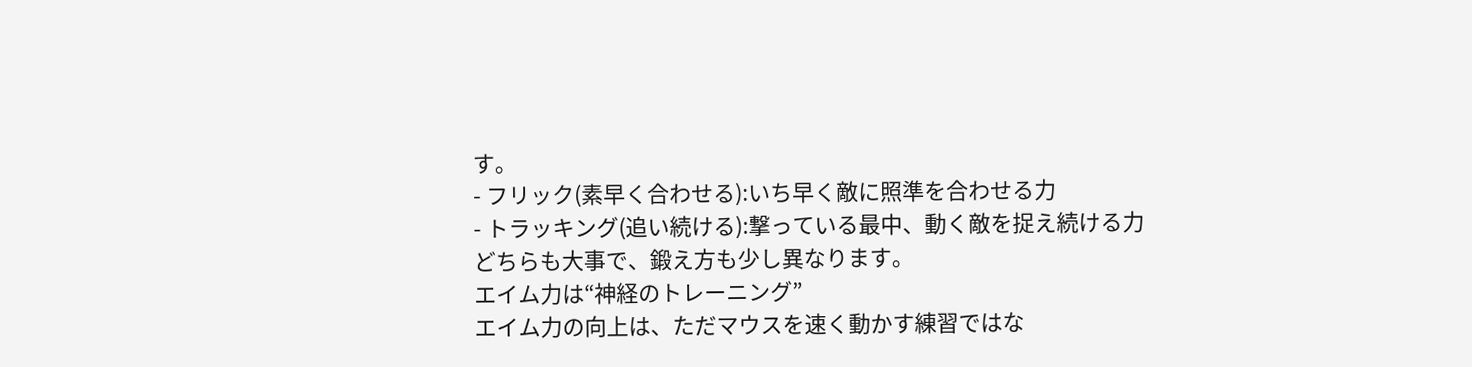す。
- フリック(素早く合わせる):いち早く敵に照準を合わせる力
- トラッキング(追い続ける):撃っている最中、動く敵を捉え続ける力
どちらも大事で、鍛え方も少し異なります。
エイム力は“神経のトレーニング”
エイム力の向上は、ただマウスを速く動かす練習ではな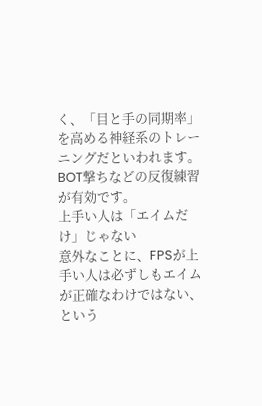く、「目と手の同期率」を高める神経系のトレーニングだといわれます。BOT撃ちなどの反復練習が有効です。
上手い人は「エイムだけ」じゃない
意外なことに、FPSが上手い人は必ずしもエイムが正確なわけではない、という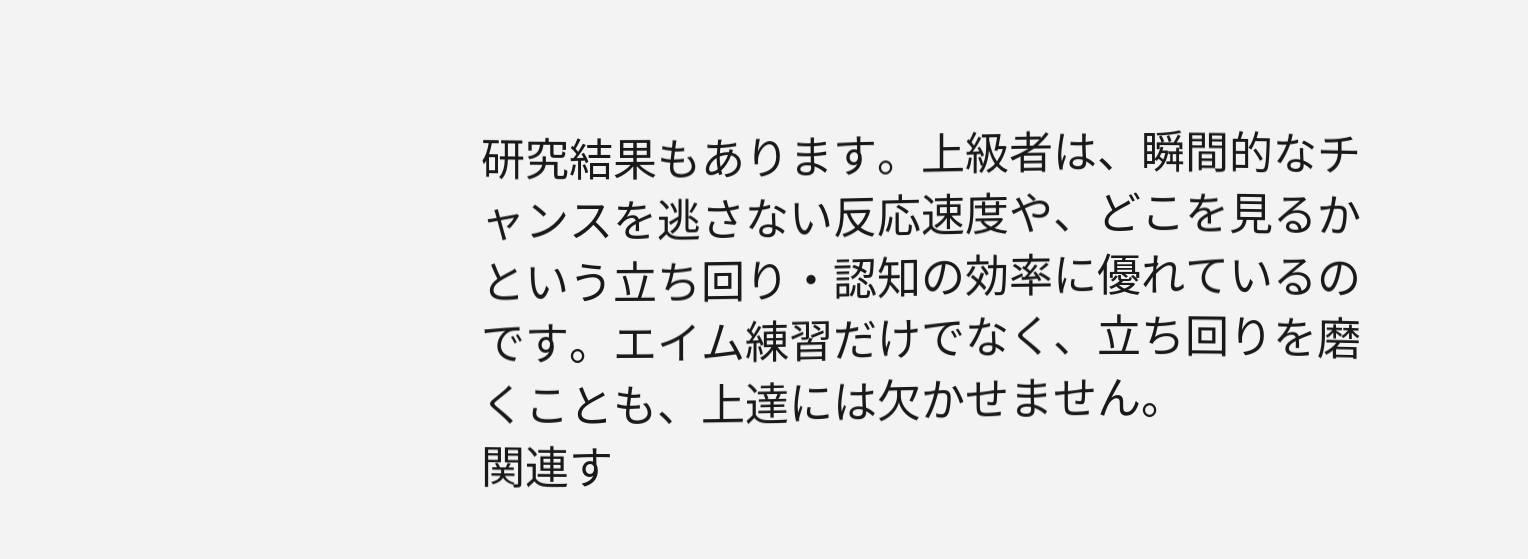研究結果もあります。上級者は、瞬間的なチャンスを逃さない反応速度や、どこを見るかという立ち回り・認知の効率に優れているのです。エイム練習だけでなく、立ち回りを磨くことも、上達には欠かせません。
関連す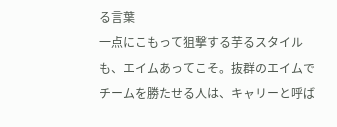る言葉
一点にこもって狙撃する芋るスタイルも、エイムあってこそ。抜群のエイムでチームを勝たせる人は、キャリーと呼ば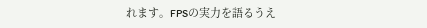れます。FPSの実力を語るうえ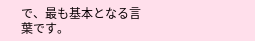で、最も基本となる言葉です。